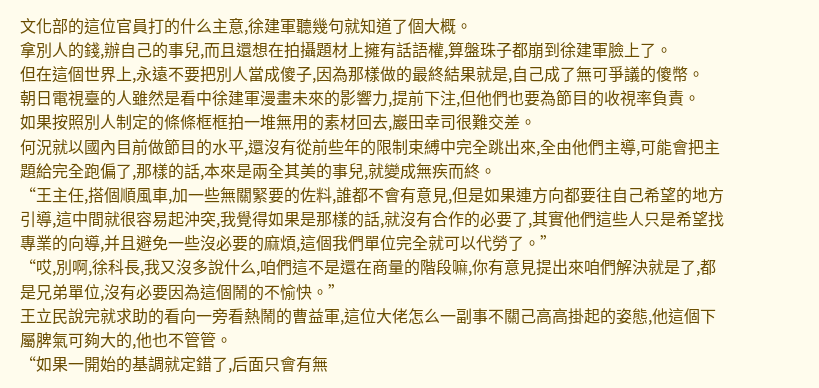文化部的這位官員打的什么主意,徐建軍聽幾句就知道了個大概。
拿別人的錢,辦自己的事兒,而且還想在拍攝題材上擁有話語權,算盤珠子都崩到徐建軍臉上了。
但在這個世界上,永遠不要把別人當成傻子,因為那樣做的最終結果就是,自己成了無可爭議的傻幣。
朝日電視臺的人雖然是看中徐建軍漫畫未來的影響力,提前下注,但他們也要為節目的收視率負責。
如果按照別人制定的條條框框拍一堆無用的素材回去,巖田幸司很難交差。
何況就以國內目前做節目的水平,還沒有從前些年的限制束縛中完全跳出來,全由他們主導,可能會把主題給完全跑偏了,那樣的話,本來是兩全其美的事兒,就變成無疾而終。
“王主任,搭個順風車,加一些無關緊要的佐料,誰都不會有意見,但是如果連方向都要往自己希望的地方引導,這中間就很容易起沖突,我覺得如果是那樣的話,就沒有合作的必要了,其實他們這些人只是希望找專業的向導,并且避免一些沒必要的麻煩,這個我們單位完全就可以代勞了。”
“哎,別啊,徐科長,我又沒多說什么,咱們這不是還在商量的階段嘛,你有意見提出來咱們解決就是了,都是兄弟單位,沒有必要因為這個鬧的不愉快。”
王立民說完就求助的看向一旁看熱鬧的曹益軍,這位大佬怎么一副事不關己高高掛起的姿態,他這個下屬脾氣可夠大的,他也不管管。
“如果一開始的基調就定錯了,后面只會有無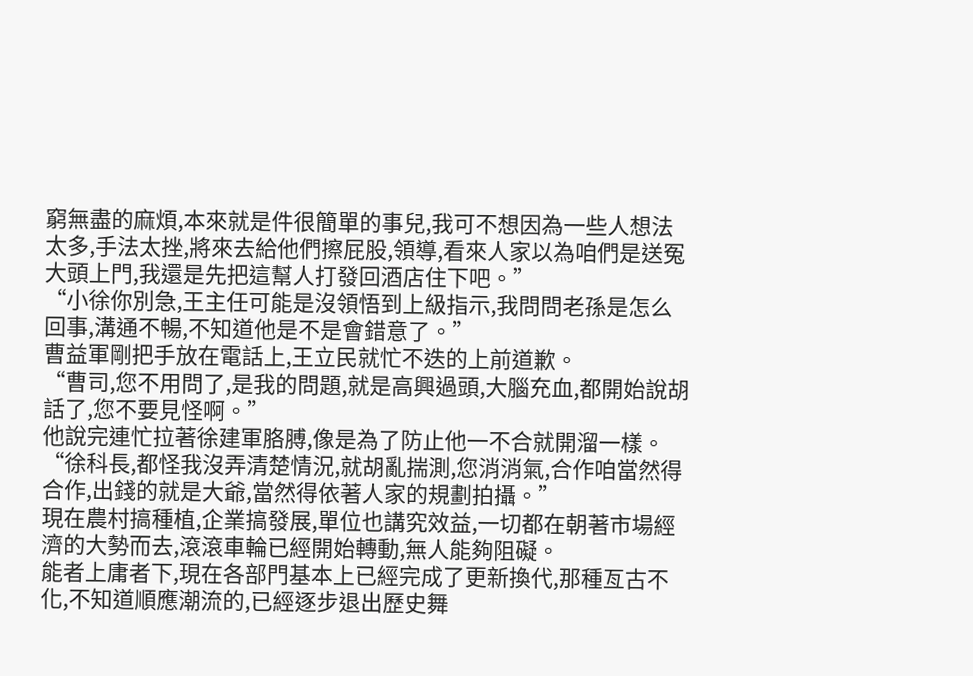窮無盡的麻煩,本來就是件很簡單的事兒,我可不想因為一些人想法太多,手法太挫,將來去給他們擦屁股,領導,看來人家以為咱們是送冤大頭上門,我還是先把這幫人打發回酒店住下吧。”
“小徐你別急,王主任可能是沒領悟到上級指示,我問問老孫是怎么回事,溝通不暢,不知道他是不是會錯意了。”
曹益軍剛把手放在電話上,王立民就忙不迭的上前道歉。
“曹司,您不用問了,是我的問題,就是高興過頭,大腦充血,都開始說胡話了,您不要見怪啊。”
他說完連忙拉著徐建軍胳膊,像是為了防止他一不合就開溜一樣。
“徐科長,都怪我沒弄清楚情況,就胡亂揣測,您消消氣,合作咱當然得合作,出錢的就是大爺,當然得依著人家的規劃拍攝。”
現在農村搞種植,企業搞發展,單位也講究效益,一切都在朝著市場經濟的大勢而去,滾滾車輪已經開始轉動,無人能夠阻礙。
能者上庸者下,現在各部門基本上已經完成了更新換代,那種亙古不化,不知道順應潮流的,已經逐步退出歷史舞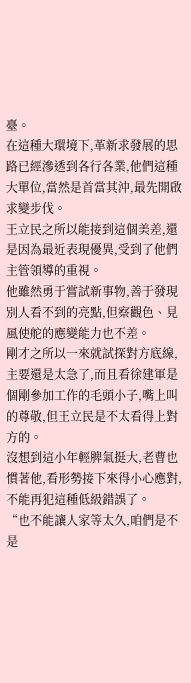臺。
在這種大環境下,革新求發展的思路已經滲透到各行各業,他們這種大單位,當然是首當其沖,最先開啟求變步伐。
王立民之所以能接到這個美差,還是因為最近表現優異,受到了他們主管領導的重視。
他雖然勇于嘗試新事物,善于發現別人看不到的亮點,但察觀色、見風使舵的應變能力也不差。
剛才之所以一來就試探對方底線,主要還是太急了,而且看徐建軍是個剛參加工作的毛頭小子,嘴上叫的尊敬,但王立民是不太看得上對方的。
沒想到這小年輕脾氣挺大,老曹也慣著他,看形勢接下來得小心應對,不能再犯這種低級錯誤了。
“也不能讓人家等太久,咱們是不是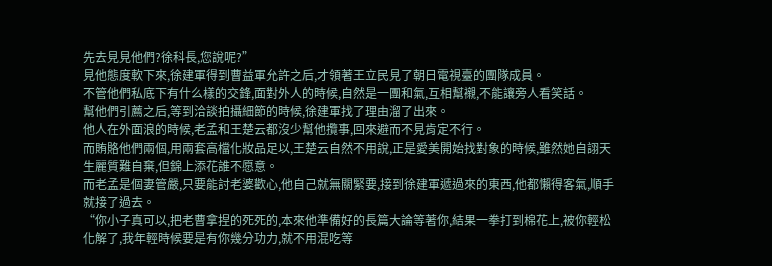先去見見他們?徐科長,您說呢?”
見他態度軟下來,徐建軍得到曹益軍允許之后,才領著王立民見了朝日電視臺的團隊成員。
不管他們私底下有什么樣的交鋒,面對外人的時候,自然是一團和氣,互相幫襯,不能讓旁人看笑話。
幫他們引薦之后,等到洽談拍攝細節的時候,徐建軍找了理由溜了出來。
他人在外面浪的時候,老孟和王楚云都沒少幫他攬事,回來避而不見肯定不行。
而賄賂他們兩個,用兩套高檔化妝品足以,王楚云自然不用說,正是愛美開始找對象的時候,雖然她自詡天生麗質難自棄,但錦上添花誰不愿意。
而老孟是個妻管嚴,只要能討老婆歡心,他自己就無關緊要,接到徐建軍遞過來的東西,他都懶得客氣,順手就接了過去。
“你小子真可以,把老曹拿捏的死死的,本來他準備好的長篇大論等著你,結果一拳打到棉花上,被你輕松化解了,我年輕時候要是有你幾分功力,就不用混吃等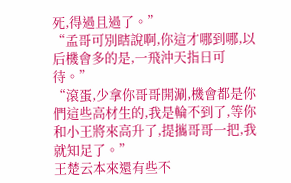死,得過且過了。”
“孟哥可別瞎說啊,你這才哪到哪,以后機會多的是,一飛沖天指日可待。”
“滾蛋,少拿你哥哥開涮,機會都是你們這些高材生的,我是輪不到了,等你和小王將來高升了,提攜哥哥一把,我就知足了。”
王楚云本來還有些不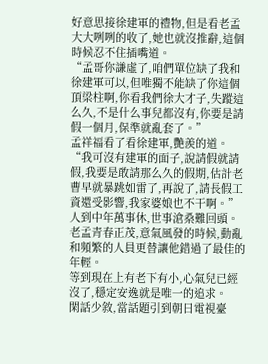好意思接徐建軍的禮物,但是看老孟大大咧咧的收了,她也就沒推辭,這個時候忍不住插嘴道。
“孟哥你謙虛了,咱們單位缺了我和徐建軍可以,但唯獨不能缺了你這個頂梁柱啊,你看我們徐大才子,失蹤這么久,不是什么事兒都沒有,你要是請假一個月,保準就亂套了。”
孟祥福看了看徐建軍,艷羨的道。
“我可沒有建軍的面子,說請假就請假,我要是敢請那么久的假期,估計老曹早就暴跳如雷了,再說了,請長假工資還受影響,我家婆娘也不干啊。”
人到中年萬事休,世事滄桑難回頭。
老孟青春正茂,意氣風發的時候,動亂和頻繁的人員更替讓他錯過了最佳的年輕。
等到現在上有老下有小,心氣兒已經沒了,穩定安逸就是唯一的追求。
閑話少敘,當話題引到朝日電視臺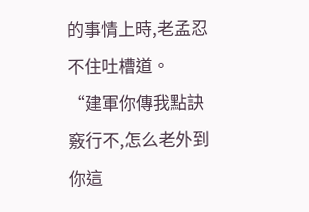的事情上時,老孟忍不住吐槽道。
“建軍你傳我點訣竅行不,怎么老外到你這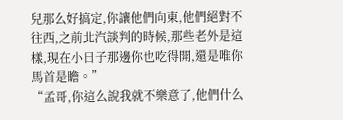兒那么好搞定,你讓他們向東,他們絕對不往西,之前北汽談判的時候,那些老外是這樣,現在小日子那邊你也吃得開,還是唯你馬首是瞻。”
“孟哥,你這么說我就不樂意了,他們什么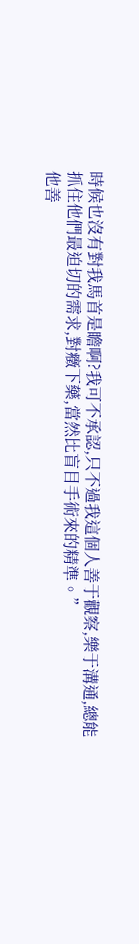時候也沒有對我馬首是瞻啊?我可不承認,只不過我這個人善于觀察,樂于溝通,總能抓住他們最迫切的需求,對癥下藥,當然比盲目手術來的精準。”
他善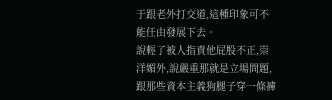于跟老外打交道,這種印象可不能任由發展下去。
說輕了被人指責他屁股不正,崇洋媚外,說嚴重那就是立場問題,跟那些資本主義狗腿子穿一條褲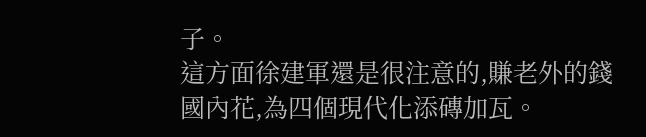子。
這方面徐建軍還是很注意的,賺老外的錢國內花,為四個現代化添磚加瓦。